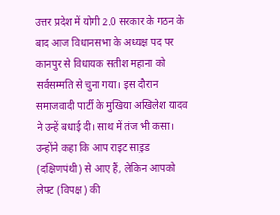उत्तर प्रदेश में योगी 2.0 सरकार के गठन के बाद आज विधानसभा के अध्यक्ष पद पर कानपुर से विधायक सतीश महाना को सर्वसम्मति से चुना गया। इस दौरान समाजवादी पार्टी के मुखिया अखिलेश यादव ने उन्हें बधाई दी। साथ में तंज भी कसा। उन्होंने कहा कि आप राइट साइ़ड (दक्षिणपंथी) से आए हैं, लेकिन आपको लेफ्ट (विपक्ष) की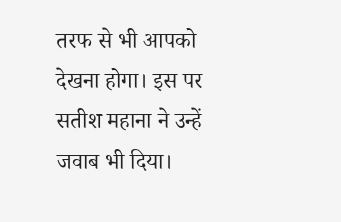तरफ से भी आपको देखना होगा। इस पर सतीश महाना ने उन्हें जवाब भी दिया।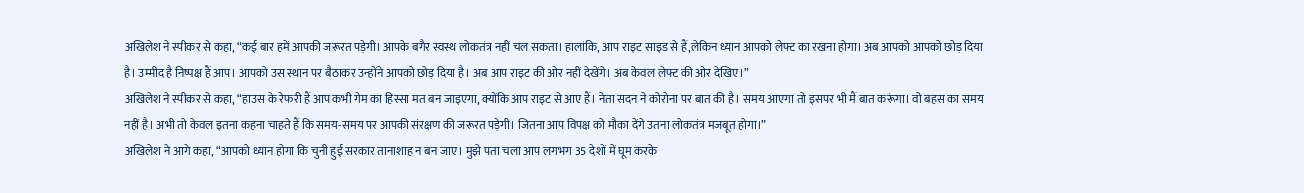अखिलेश ने स्पीकर से कहा, “कई बार हमें आपकी जरूरत पड़ेगी। आपके बगैर स्वस्थ लोकतंत्र नहीं चल सकता। हालांकि, आप राइट साइड से हैं,लेकिन ध्यान आपको लेफ्ट का रखना होगा। अब आपको आपको छोड़ दिया है। उम्मीद है निष्पक्ष हैं आप। आपको उस स्थान पर बैठाकर उन्होंने आपको छोड़ दिया है। अब आप राइट की ओर नहीं देखेंगे। अब केवल लेफ्ट की ओर देखिए।”
अखिलेश ने स्पीकर से कहा, “हाउस के रेफरी हैं आप कभी गेम का हिस्सा मत बन जाइएगा, क्योंकि आप राइट से आए हैं। नेता सदन ने कोरोना पर बात की है। समय आएगा तो इसपर भी मैं बात करूंगा। वो बहस का समय नहीं है। अभी तो केवल इतना कहना चाहते हैं कि समय-समय पर आपकी संरक्षण की जरूरत पड़ेगी। जितना आप विपक्ष को मौका देंगे उतना लोकतंत्र मजबूत होगा।”
अखिलेश ने आगे कहा, “आपको ध्यान होगा कि चुनी हुई सरकार तानाशाह न बन जाए। मुझे पता चला आप लगभग 35 देशों में घूम करके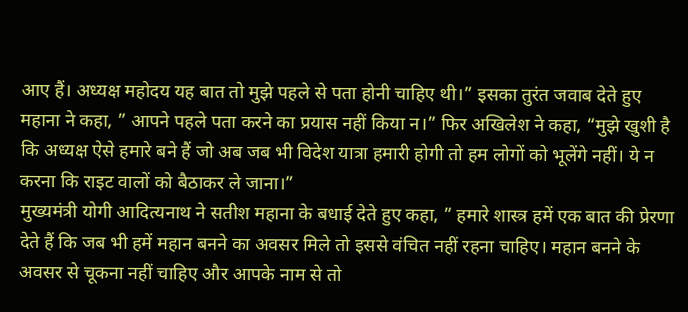आए हैं। अध्यक्ष महोदय यह बात तो मुझे पहले से पता होनी चाहिए थी।” इसका तुरंत जवाब देते हुए महाना ने कहा, ” आपने पहले पता करने का प्रयास नहीं किया न।” फिर अखिलेश ने कहा, “मुझे खुशी है कि अध्यक्ष ऐसे हमारे बने हैं जो अब जब भी विदेश यात्रा हमारी होगी तो हम लोगों को भूलेंगे नहीं। ये न करना कि राइट वालों को बैठाकर ले जाना।”
मुख्यमंत्री योगी आदित्यनाथ ने सतीश महाना के बधाई देते हुए कहा, ” हमारे शास्त्र हमें एक बात की प्रेरणा देते हैं कि जब भी हमें महान बनने का अवसर मिले तो इससे वंचित नहीं रहना चाहिए। महान बनने के अवसर से चूकना नहीं चाहिए और आपके नाम से तो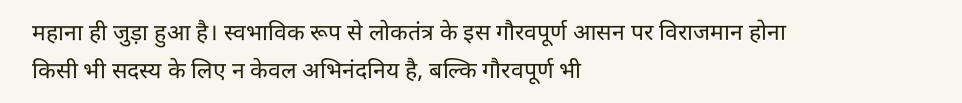महाना ही जुड़ा हुआ है। स्वभाविक रूप से लोकतंत्र के इस गौरवपूर्ण आसन पर विराजमान होना किसी भी सदस्य के लिए न केवल अभिनंदनिय है, बल्कि गौरवपूर्ण भी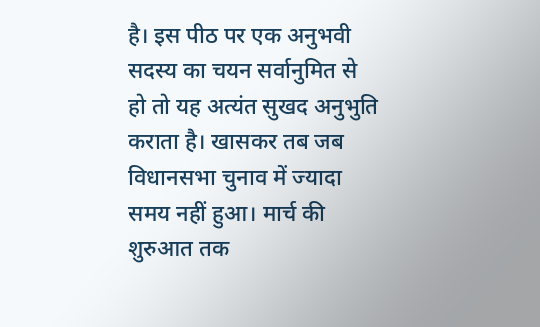है। इस पीठ पर एक अनुभवी सदस्य का चयन सर्वानुमित से हो तो यह अत्यंत सुखद अनुभुति कराता है। खासकर तब जब विधानसभा चुनाव में ज्यादा समय नहीं हुआ। मार्च की शुरुआत तक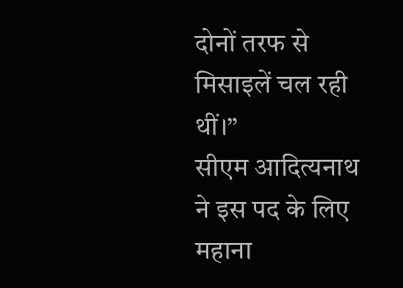दोनों तरफ से मिसाइलें चल रही थीं।”
सीएम आदित्यनाथ ने इस पद के लिए महाना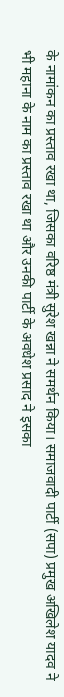के नामांकन का प्रस्ताव रखा था, जिसका वरिष्ठ मंत्री सुरेश खन्ना ने समर्थन किया। समाजवादी पार्टी (सपा) प्रमुख अखिलेश यादव ने भी महाना के नाम का प्रस्ताव रखा था और उनकी पार्टी के अवधेश प्रसाद ने इसका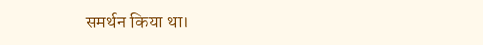समर्थन किया था।